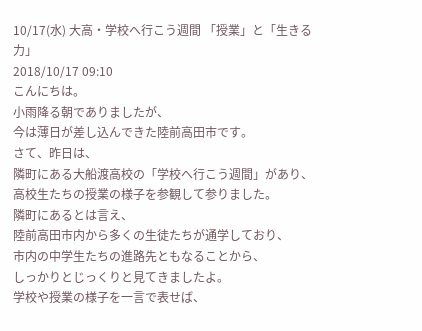10/17(水) 大高・学校へ行こう週間 「授業」と「生きる力」
2018/10/17 09:10
こんにちは。
小雨降る朝でありましたが、
今は薄日が差し込んできた陸前高田市です。
さて、昨日は、
隣町にある大船渡高校の「学校へ行こう週間」があり、
高校生たちの授業の様子を参観して参りました。
隣町にあるとは言え、
陸前高田市内から多くの生徒たちが通学しており、
市内の中学生たちの進路先ともなることから、
しっかりとじっくりと見てきましたよ。
学校や授業の様子を一言で表せば、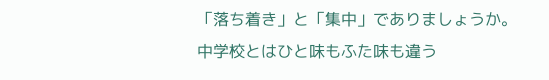「落ち着き」と「集中」でありましょうか。
中学校とはひと味もふた味も違う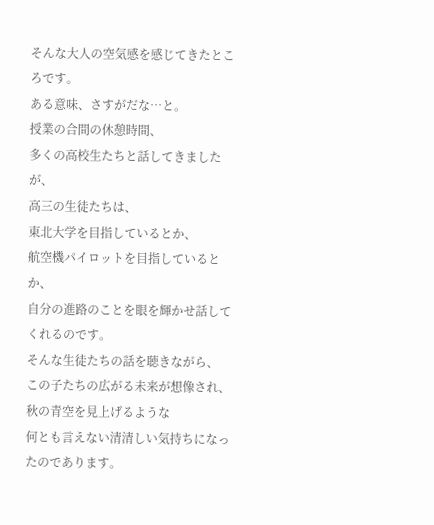そんな大人の空気感を感じてきたところです。
ある意味、さすがだな…と。
授業の合間の休憩時間、
多くの高校生たちと話してきましたが、
高三の生徒たちは、
東北大学を目指しているとか、
航空機パイロットを目指しているとか、
自分の進路のことを眼を輝かせ話してくれるのです。
そんな生徒たちの話を聴きながら、
この子たちの広がる未来が想像され、
秋の青空を見上げるような
何とも言えない清清しい気持ちになったのであります。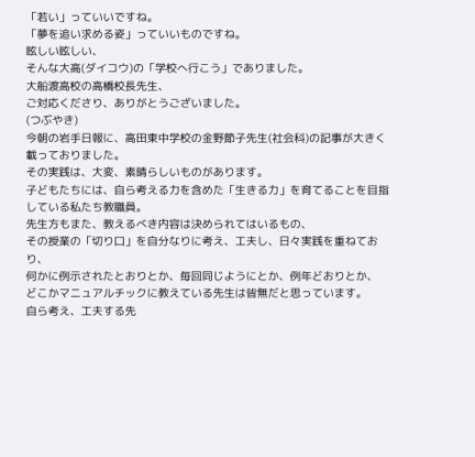「若い」っていいですね。
「夢を追い求める姿」っていいものですね。
眩しい眩しい、
そんな大高(ダイコウ)の「学校へ行こう」でありました。
大船渡高校の高橋校長先生、
ご対応くださり、ありがとうございました。
(つぶやき)
今朝の岩手日報に、高田東中学校の金野節子先生(社会科)の記事が大きく載っておりました。
その実践は、大変、素晴らしいものがあります。
子どもたちには、自ら考える力を含めた「生きる力」を育てることを目指している私たち教職員。
先生方もまた、教えるべき内容は決められてはいるもの、
その授業の「切り口」を自分なりに考え、工夫し、日々実践を重ねており、
何かに例示されたとおりとか、毎回同じようにとか、例年どおりとか、
どこかマニュアルチックに教えている先生は皆無だと思っています。
自ら考え、工夫する先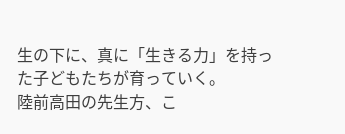生の下に、真に「生きる力」を持った子どもたちが育っていく。
陸前高田の先生方、こ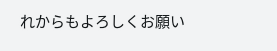れからもよろしくお願い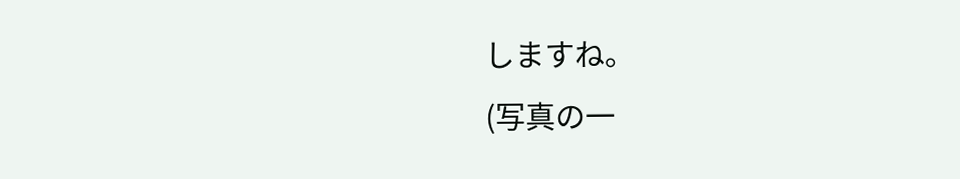しますね。
(写真の一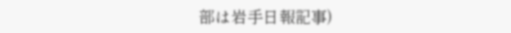部は岩手日報記事)